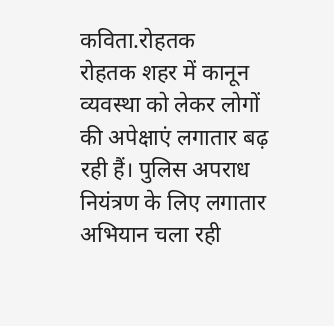कविता.रोहतक
रोहतक शहर में कानून व्यवस्था को लेकर लोगों की अपेक्षाएं लगातार बढ़ रही हैं। पुलिस अपराध नियंत्रण के लिए लगातार अभियान चला रही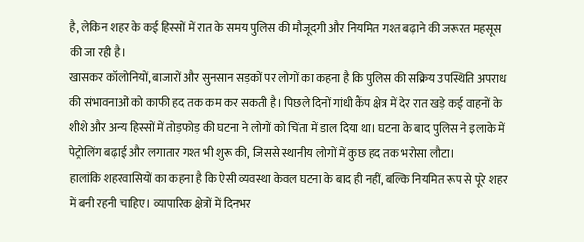है, लेकिन शहर के कई हिस्सों में रात के समय पुलिस की मौजूदगी और नियमित गश्त बढ़ाने की जरूरत महसूस की जा रही है।
खासकर कॉलोनियों, बाजारों और सुनसान सड़कों पर लोगों का कहना है कि पुलिस की सक्रिय उपस्थिति अपराध की संभावनाओं को काफी हद तक कम कर सकती है। पिछले दिनों गांधी कैंप क्षेत्र में देर रात खड़े कई वाहनों के शीशे और अन्य हिस्सों में तोड़फोड़ की घटना ने लोगों को चिंता में डाल दिया था। घटना के बाद पुलिस ने इलाके में पेट्रोलिंग बढ़ाई और लगातार गश्त भी शुरू की, जिससे स्थानीय लोगों में कुछ हद तक भरोसा लौटा।
हालांकि शहरवासियों का कहना है कि ऐसी व्यवस्था केवल घटना के बाद ही नहीं, बल्कि नियमित रूप से पूरे शहर में बनी रहनी चाहिए। व्यापारिक क्षेत्रों में दिनभर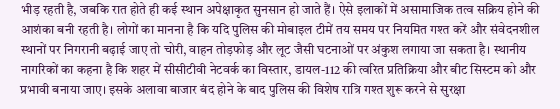भीड़ रहती है, जबकि रात होते ही कई स्थान अपेक्षाकृत सुनसान हो जाते हैं। ऐसे इलाकों में असामाजिक तत्व सक्रिय होने की आशंका बनी रहती है। लोगों का मानना है कि यदि पुलिस की मोबाइल टीमें तय समय पर नियमित गश्त करें और संवेदनशील स्थानों पर निगरानी बढ़ाई जाए तो चोरी, वाहन तोड़फोड़ और लूट जैसी घटनाओं पर अंकुश लगाया जा सकता है। स्थानीय नागरिकों का कहना है कि शहर में सीसीटीवी नेटवर्क का विस्तार, डायल-112 की त्वरित प्रतिक्रिया और बीट सिस्टम को और प्रभावी बनाया जाए। इसके अलावा बाजार बंद होने के बाद पुलिस की विशेष रात्रि गश्त शुरू करने से सुरक्षा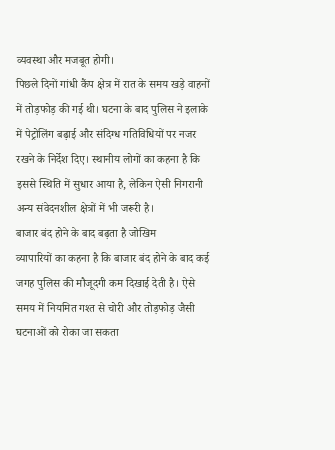व्यवस्था और मजबूत होगी।
पिछले दिनों गांधी कैंप क्षेत्र में रात के समय खड़े वाहनों में तोड़फोड़ की गई थी। घटना के बाद पुलिस ने इलाके में पेट्रोलिंग बढ़ाई और संदिग्ध गतिविधियों पर नजर रखने के निर्देश दिए। स्थानीय लोगों का कहना है कि इससे स्थिति में सुधार आया है, लेकिन ऐसी निगरानी अन्य संवेदनशील क्षेत्रों में भी जरूरी है।
बाजार बंद होने के बाद बढ़ता है जोखिम
व्यापारियों का कहना है कि बाजार बंद होने के बाद कई जगह पुलिस की मौजूदगी कम दिखाई देती है। ऐसे समय में नियमित गश्त से चोरी और तोड़फोड़ जैसी घटनाओं को रोका जा सकता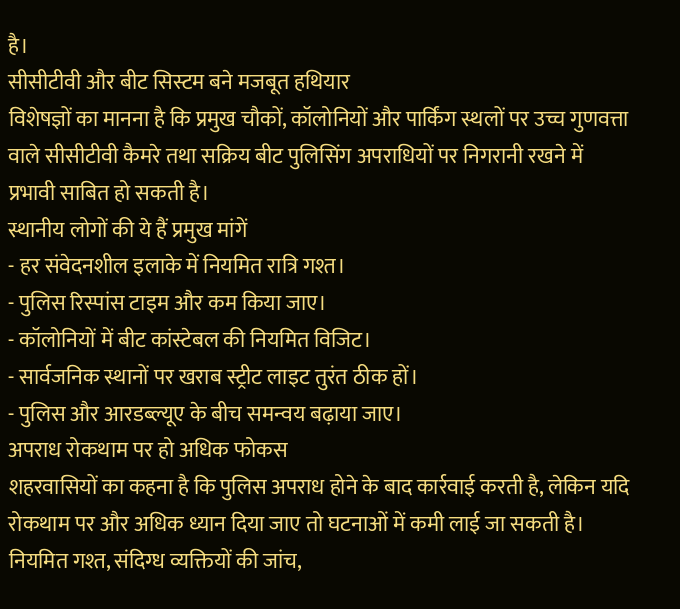है।
सीसीटीवी और बीट सिस्टम बने मजबूत हथियार
विशेषज्ञों का मानना है कि प्रमुख चौकों, कॉलोनियों और पार्किंग स्थलों पर उच्च गुणवत्ता वाले सीसीटीवी कैमरे तथा सक्रिय बीट पुलिसिंग अपराधियों पर निगरानी रखने में प्रभावी साबित हो सकती है।
स्थानीय लोगों की ये हैं प्रमुख मांगें
- हर संवेदनशील इलाके में नियमित रात्रि गश्त।
- पुलिस रिस्पांस टाइम और कम किया जाए।
- कॉलोनियों में बीट कांस्टेबल की नियमित विजिट।
- सार्वजनिक स्थानों पर खराब स्ट्रीट लाइट तुरंत ठीक हों।
- पुलिस और आरडब्ल्यूए के बीच समन्वय बढ़ाया जाए।
अपराध रोकथाम पर हो अधिक फोकस
शहरवासियों का कहना है कि पुलिस अपराध होने के बाद कार्रवाई करती है, लेकिन यदि रोकथाम पर और अधिक ध्यान दिया जाए तो घटनाओं में कमी लाई जा सकती है। नियमित गश्त, संदिग्ध व्यक्तियों की जांच,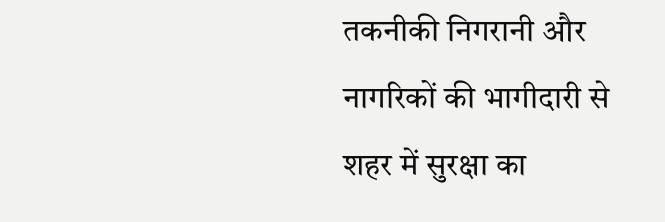तकनीकी निगरानी और नागरिकों की भागीदारी से शहर में सुरक्षा का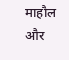माहौल और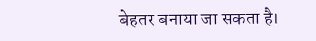बेहतर बनाया जा सकता है।